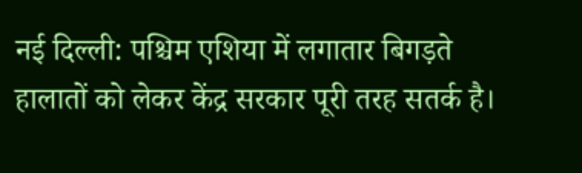नई दिल्ली: पश्चिम एशिया में लगातार बिगड़ते हालातों को लेकर केंद्र सरकार पूरी तरह सतर्क है।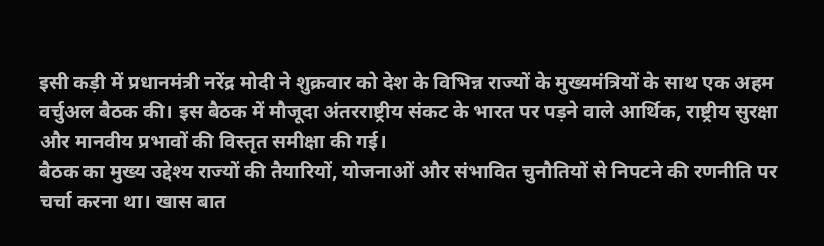इसी कड़ी में प्रधानमंत्री नरेंद्र मोदी ने शुक्रवार को देश के विभिन्न राज्यों के मुख्यमंत्रियों के साथ एक अहम वर्चुअल बैठक की। इस बैठक में मौजूदा अंतरराष्ट्रीय संकट के भारत पर पड़ने वाले आर्थिक, राष्ट्रीय सुरक्षा और मानवीय प्रभावों की विस्तृत समीक्षा की गई।
बैठक का मुख्य उद्देश्य राज्यों की तैयारियों, योजनाओं और संभावित चुनौतियों से निपटने की रणनीति पर चर्चा करना था। खास बात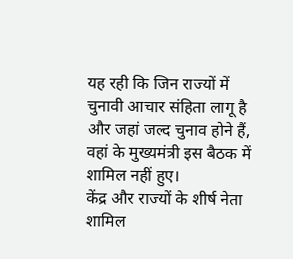यह रही कि जिन राज्यों में चुनावी आचार संहिता लागू है और जहां जल्द चुनाव होने हैं, वहां के मुख्यमंत्री इस बैठक में शामिल नहीं हुए।
केंद्र और राज्यों के शीर्ष नेता शामिल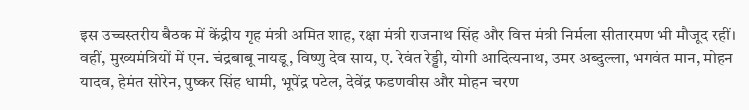इस उच्चस्तरीय बैठक में केंद्रीय गृह मंत्री अमित शाह, रक्षा मंत्री राजनाथ सिंह और वित्त मंत्री निर्मला सीतारमण भी मौजूद रहीं।
वहीं, मुख्यमंत्रियों में एन. चंद्रबाबू नायडू, विष्णु देव साय, ए. रेवंत रेड्डी, योगी आदित्यनाथ, उमर अब्दुल्ला, भगवंत मान, मोहन यादव, हेमंत सोरेन, पुष्कर सिंह धामी, भूपेंद्र पटेल, देवेंद्र फडणवीस और मोहन चरण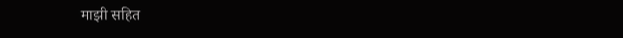माझी सहित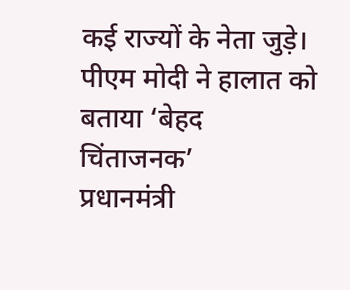कई राज्यों के नेता जुड़े।
पीएम मोदी ने हालात को बताया ‘बेहद चिंताजनक’
प्रधानमंत्री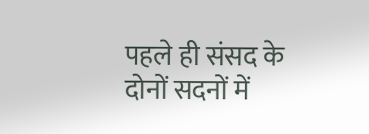पहले ही संसद के दोनों सदनों में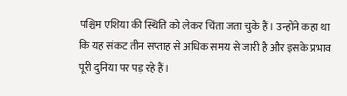पश्चिम एशिया की स्थिति को लेकर चिंता जता चुके हैं। उन्होंने कहा था कि यह संकट तीन सप्ताह से अधिक समय से जारी है और इसके प्रभाव पूरी दुनिया पर पड़ रहे हैं।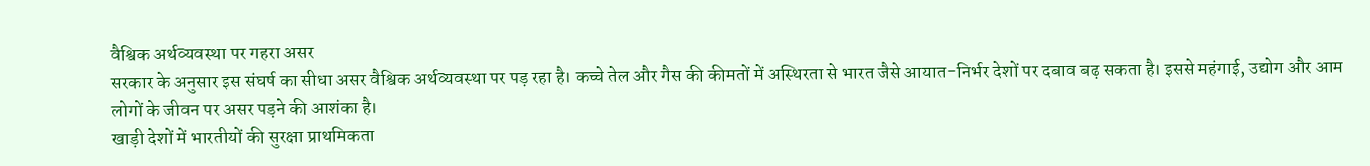वैश्विक अर्थव्यवस्था पर गहरा असर
सरकार के अनुसार इस संघर्ष का सीधा असर वैश्विक अर्थव्यवस्था पर पड़ रहा है। कच्चे तेल और गैस की कीमतों में अस्थिरता से भारत जैसे आयात-निर्भर देशों पर दबाव बढ़ सकता है। इससे महंगाई, उद्योग और आम लोगों के जीवन पर असर पड़ने की आशंका है।
खाड़ी देशों में भारतीयों की सुरक्षा प्राथमिकता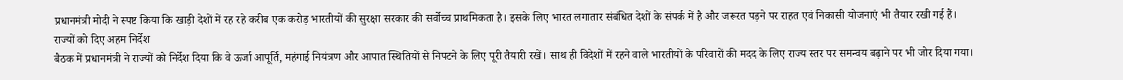प्रधानमंत्री मोदी ने स्पष्ट किया कि खाड़ी देशों में रह रहे करीब एक करोड़ भारतीयों की सुरक्षा सरकार की सर्वोच्च प्राथमिकता है। इसके लिए भारत लगातार संबंधित देशों के संपर्क में है और जरूरत पड़ने पर राहत एवं निकासी योजनाएं भी तैयार रखी गई हैं।
राज्यों को दिए अहम निर्देश
बैठक में प्रधानमंत्री ने राज्यों को निर्देश दिया कि वे ऊर्जा आपूर्ति, महंगाई नियंत्रण और आपात स्थितियों से निपटने के लिए पूरी तैयारी रखें। साथ ही विदेशों में रहने वाले भारतीयों के परिवारों की मदद के लिए राज्य स्तर पर समन्वय बढ़ाने पर भी जोर दिया गया।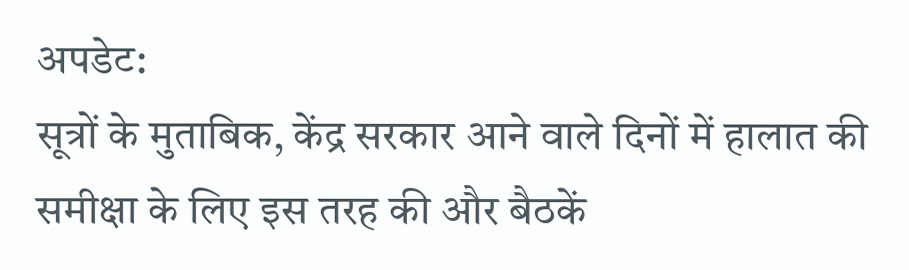अपडेट:
सूत्रों के मुताबिक, केंद्र सरकार आने वाले दिनों में हालात की समीक्षा के लिए इस तरह की और बैठकें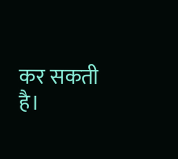कर सकती है।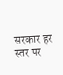सरकार हर स्तर पर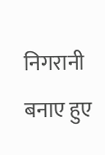निगरानी बनाए हुए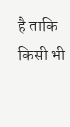है ताकि किसी भी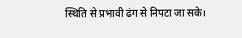स्थिति से प्रभावी ढंग से निपटा जा सके।